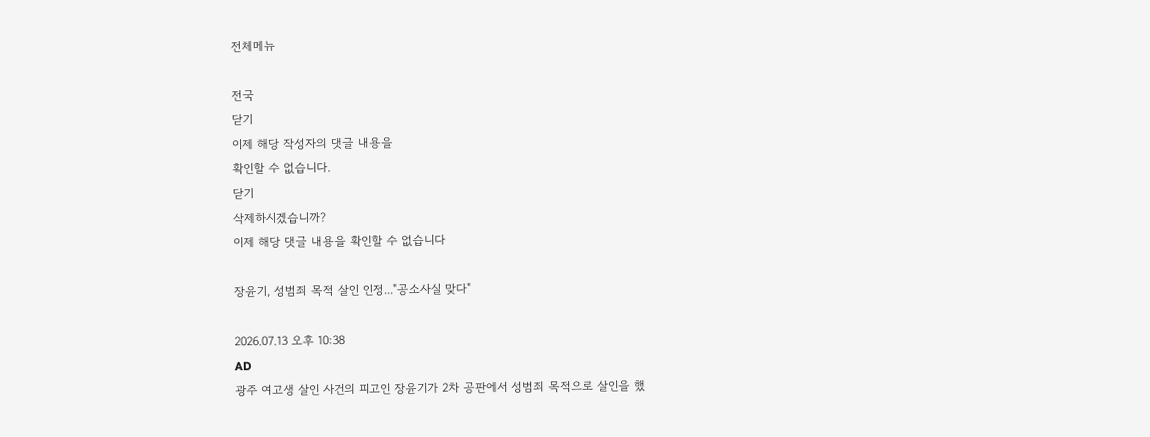전체메뉴

전국
닫기
이제 해당 작성자의 댓글 내용을
확인할 수 없습니다.
닫기
삭제하시겠습니까?
이제 해당 댓글 내용을 확인할 수 없습니다

장윤기, 성범죄 목적 살인 인정..."공소사실 맞다"

2026.07.13 오후 10:38
AD
광주 여고생 살인 사건의 피고인 장윤기가 2차 공판에서 성범죄 목적으로 살인을 했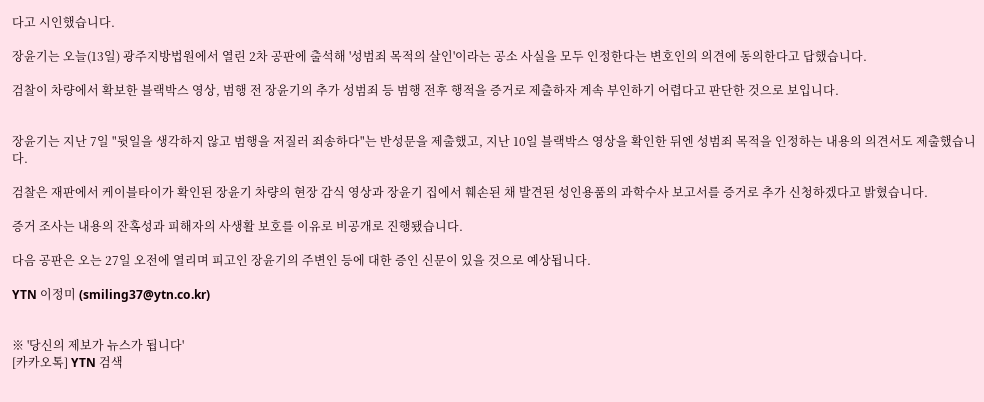다고 시인했습니다.

장윤기는 오늘(13일) 광주지방법원에서 열린 2차 공판에 출석해 '성범죄 목적의 살인'이라는 공소 사실을 모두 인정한다는 변호인의 의견에 동의한다고 답했습니다.

검찰이 차량에서 확보한 블랙박스 영상, 범행 전 장윤기의 추가 성범죄 등 범행 전후 행적을 증거로 제출하자 계속 부인하기 어렵다고 판단한 것으로 보입니다.


장윤기는 지난 7일 "뒷일을 생각하지 않고 범행을 저질러 죄송하다"는 반성문을 제출했고, 지난 10일 블랙박스 영상을 확인한 뒤엔 성범죄 목적을 인정하는 내용의 의견서도 제출했습니다.

검찰은 재판에서 케이블타이가 확인된 장윤기 차량의 현장 감식 영상과 장윤기 집에서 훼손된 채 발견된 성인용품의 과학수사 보고서를 증거로 추가 신청하겠다고 밝혔습니다.

증거 조사는 내용의 잔혹성과 피해자의 사생활 보호를 이유로 비공개로 진행됐습니다.

다음 공판은 오는 27일 오전에 열리며 피고인 장윤기의 주변인 등에 대한 증인 신문이 있을 것으로 예상됩니다.

YTN 이정미 (smiling37@ytn.co.kr)


※ '당신의 제보가 뉴스가 됩니다'
[카카오톡] YTN 검색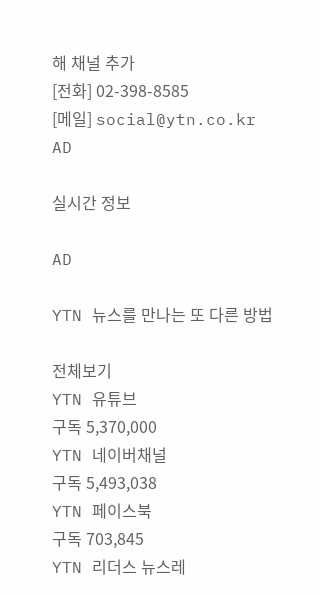해 채널 추가
[전화] 02-398-8585
[메일] social@ytn.co.kr
AD

실시간 정보

AD

YTN 뉴스를 만나는 또 다른 방법

전체보기
YTN 유튜브
구독 5,370,000
YTN 네이버채널
구독 5,493,038
YTN 페이스북
구독 703,845
YTN 리더스 뉴스레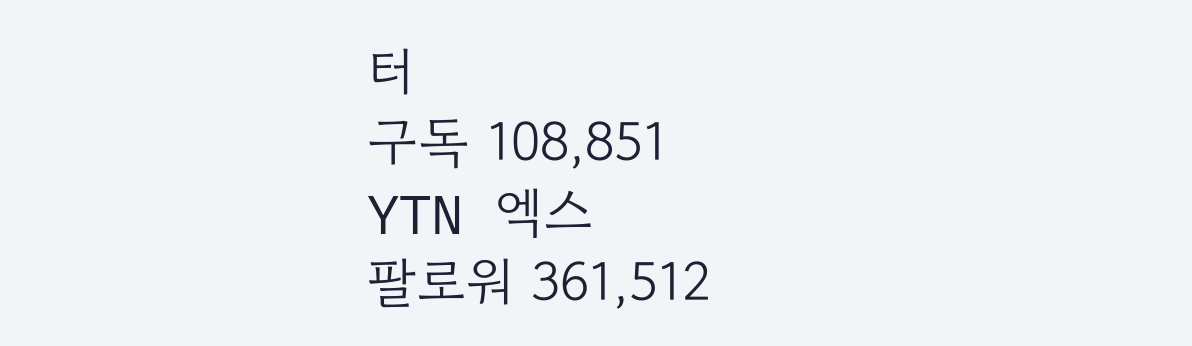터
구독 108,851
YTN 엑스
팔로워 361,512